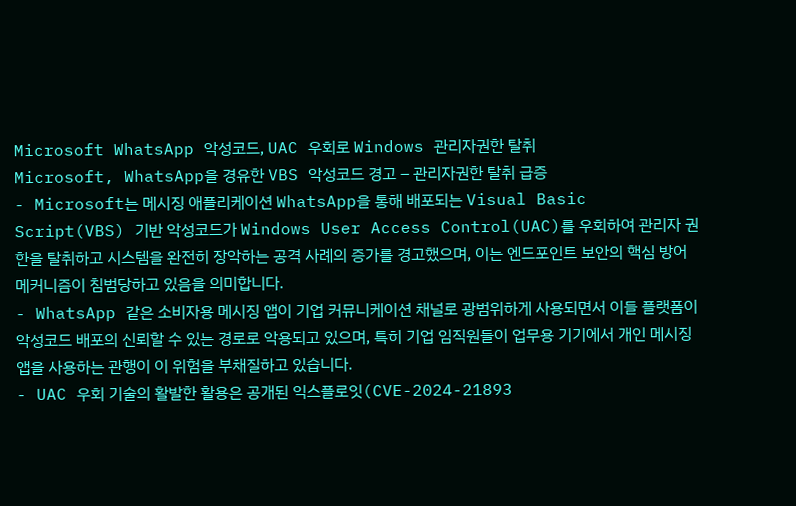Microsoft WhatsApp 악성코드, UAC 우회로 Windows 관리자권한 탈취
Microsoft, WhatsApp을 경유한 VBS 악성코드 경고 – 관리자권한 탈취 급증
- Microsoft는 메시징 애플리케이션 WhatsApp을 통해 배포되는 Visual Basic Script(VBS) 기반 악성코드가 Windows User Access Control(UAC)를 우회하여 관리자 권한을 탈취하고 시스템을 완전히 장악하는 공격 사례의 증가를 경고했으며, 이는 엔드포인트 보안의 핵심 방어 메커니즘이 침범당하고 있음을 의미합니다.
- WhatsApp 같은 소비자용 메시징 앱이 기업 커뮤니케이션 채널로 광범위하게 사용되면서 이들 플랫폼이 악성코드 배포의 신뢰할 수 있는 경로로 악용되고 있으며, 특히 기업 임직원들이 업무용 기기에서 개인 메시징 앱을 사용하는 관행이 이 위험을 부채질하고 있습니다.
- UAC 우회 기술의 활발한 활용은 공개된 익스플로잇(CVE-2024-21893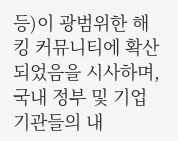등)이 광범위한 해킹 커뮤니티에 확산되었음을 시사하며, 국내 정부 및 기업 기관들의 내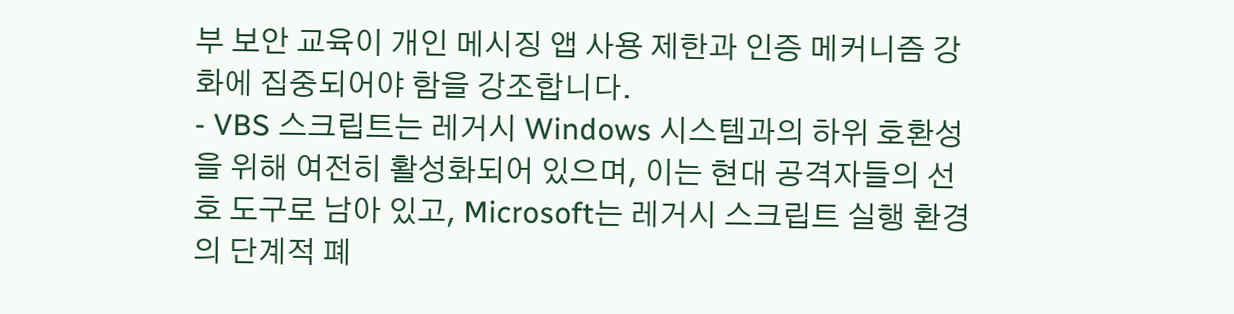부 보안 교육이 개인 메시징 앱 사용 제한과 인증 메커니즘 강화에 집중되어야 함을 강조합니다.
- VBS 스크립트는 레거시 Windows 시스템과의 하위 호환성을 위해 여전히 활성화되어 있으며, 이는 현대 공격자들의 선호 도구로 남아 있고, Microsoft는 레거시 스크립트 실행 환경의 단계적 폐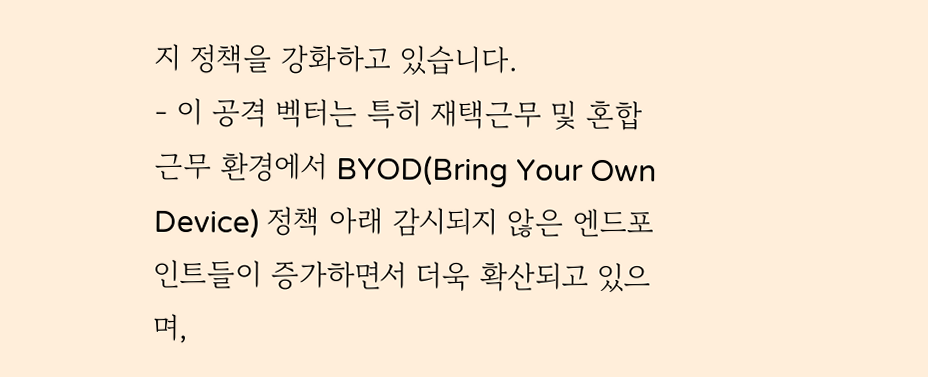지 정책을 강화하고 있습니다.
- 이 공격 벡터는 특히 재택근무 및 혼합 근무 환경에서 BYOD(Bring Your Own Device) 정책 아래 감시되지 않은 엔드포인트들이 증가하면서 더욱 확산되고 있으며,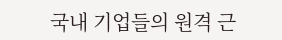국내 기업들의 원격 근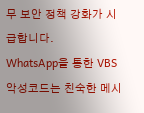무 보안 정책 강화가 시급합니다.
WhatsApp을 통한 VBS 악성코드는 친숙한 메시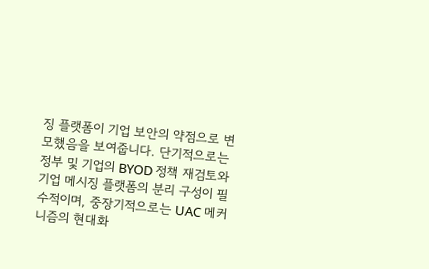징 플랫폼이 기업 보안의 약점으로 변모했음을 보여줍니다. 단기적으로는 정부 및 기업의 BYOD 정책 재검토와 기업 메시징 플랫폼의 분리 구성이 필수적이며, 중장기적으로는 UAC 메커니즘의 현대화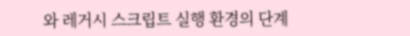와 레거시 스크립트 실행 환경의 단계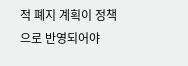적 폐지 계획이 정책으로 반영되어야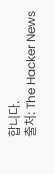합니다.
출처: The Hacker News